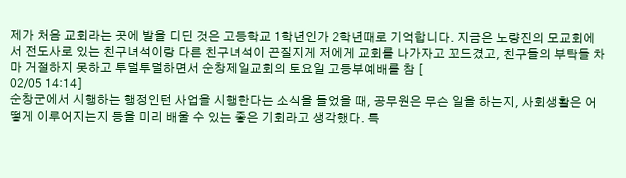제가 처음 교회라는 곳에 발을 디딘 것은 고등학교 1학년인가 2학년때로 기억합니다. 지금은 노량진의 모교회에서 전도사로 있는 친구녀석이랑 다른 친구녀석이 끈질지게 저에게 교회를 나가자고 꼬드겼고, 친구들의 부탁들 차마 거절하지 못하고 투덜투덜하면서 순창제일교회의 토요일 고등부예배를 참 [
02/05 14:14]
순창군에서 시행하는 행정인턴 사업을 시행한다는 소식을 들었을 때, 공무원은 무슨 일을 하는지, 사회생활은 어떻게 이루어지는지 등을 미리 배울 수 있는 좋은 기회라고 생각했다. 특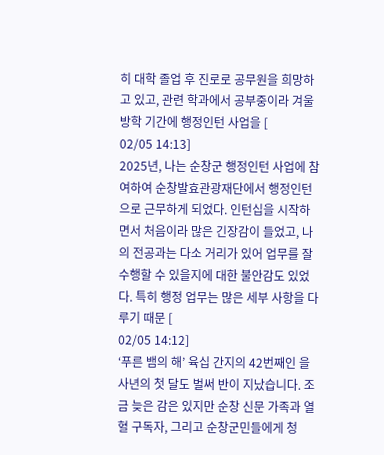히 대학 졸업 후 진로로 공무원을 희망하고 있고, 관련 학과에서 공부중이라 겨울방학 기간에 행정인턴 사업을 [
02/05 14:13]
2025년, 나는 순창군 행정인턴 사업에 참여하여 순창발효관광재단에서 행정인턴으로 근무하게 되었다. 인턴십을 시작하면서 처음이라 많은 긴장감이 들었고, 나의 전공과는 다소 거리가 있어 업무를 잘 수행할 수 있을지에 대한 불안감도 있었다. 특히 행정 업무는 많은 세부 사항을 다루기 때문 [
02/05 14:12]
‘푸른 뱀의 해’ 육십 간지의 42번째인 을사년의 첫 달도 벌써 반이 지났습니다. 조금 늦은 감은 있지만 순창 신문 가족과 열혈 구독자, 그리고 순창군민들에게 청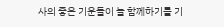사의 좋은 기운들이 늘 함께하기를 기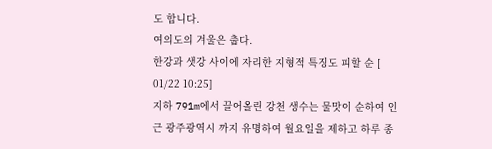도 합니다.
여의도의 겨울은 춥다.
한강과 샛강 사이에 자리한 지형적 특징도 피할 순 [
01/22 10:25]
지하 791m에서 끌어올린 강천 생수는 물맛이 순하여 인근 광주광역시 까지 유명하여 월요일을 제하고 하루 종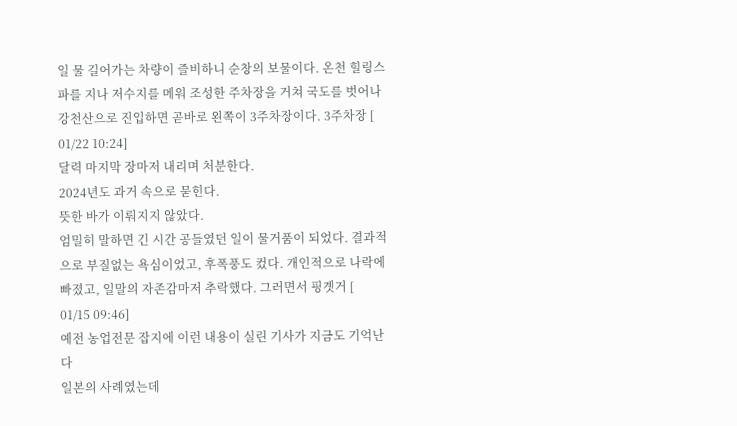일 물 길어가는 차량이 즐비하니 순창의 보물이다. 온천 힐링스파를 지나 저수지를 메워 조성한 주차장을 거쳐 국도를 벗어나 강천산으로 진입하면 곧바로 왼쪽이 3주차장이다. 3주차장 [
01/22 10:24]
달력 마지막 장마저 내리며 처분한다.
2024년도 과거 속으로 묻힌다.
뜻한 바가 이뤄지지 않았다.
엄밀히 말하면 긴 시간 공들였던 일이 물거품이 되었다. 결과적으로 부질없는 욕심이었고, 후폭풍도 컸다. 개인적으로 나락에 빠졌고, 일말의 자존감마저 추락했다. 그러면서 핑곗거 [
01/15 09:46]
예전 농업전문 잡지에 이런 내용이 실린 기사가 지금도 기억난다
일본의 사례였는데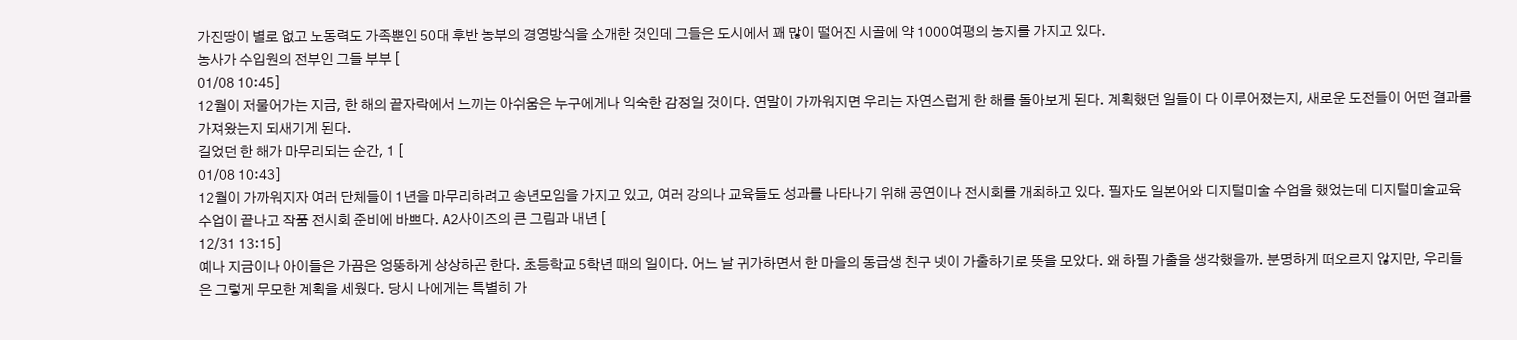가진땅이 별로 없고 노동력도 가족뿐인 50대 후반 농부의 경영방식을 소개한 것인데 그들은 도시에서 꽤 많이 떨어진 시골에 약 1000여평의 농지를 가지고 있다.
농사가 수입원의 전부인 그들 부부 [
01/08 10:45]
12월이 저물어가는 지금, 한 해의 끝자락에서 느끼는 아쉬움은 누구에게나 익숙한 감정일 것이다. 연말이 가까워지면 우리는 자연스럽게 한 해를 돌아보게 된다. 계획했던 일들이 다 이루어졌는지, 새로운 도전들이 어떤 결과를 가져왔는지 되새기게 된다.
길었던 한 해가 마무리되는 순간, 1 [
01/08 10:43]
12월이 가까워지자 여러 단체들이 1년을 마무리하려고 송년모임을 가지고 있고, 여러 강의나 교육들도 성과를 나타나기 위해 공연이나 전시회를 개최하고 있다. 필자도 일본어와 디지털미술 수업을 했었는데 디지털미술교육 수업이 끝나고 작품 전시회 준비에 바쁘다. A2사이즈의 큰 그림과 내년 [
12/31 13:15]
예나 지금이나 아이들은 가끔은 엉뚱하게 상상하곤 한다. 초등학교 5학년 때의 일이다. 어느 날 귀가하면서 한 마을의 동급생 친구 넷이 가출하기로 뜻을 모았다. 왜 하필 가출을 생각했을까. 분명하게 떠오르지 않지만, 우리들은 그렇게 무모한 계획을 세웠다. 당시 나에게는 특별히 가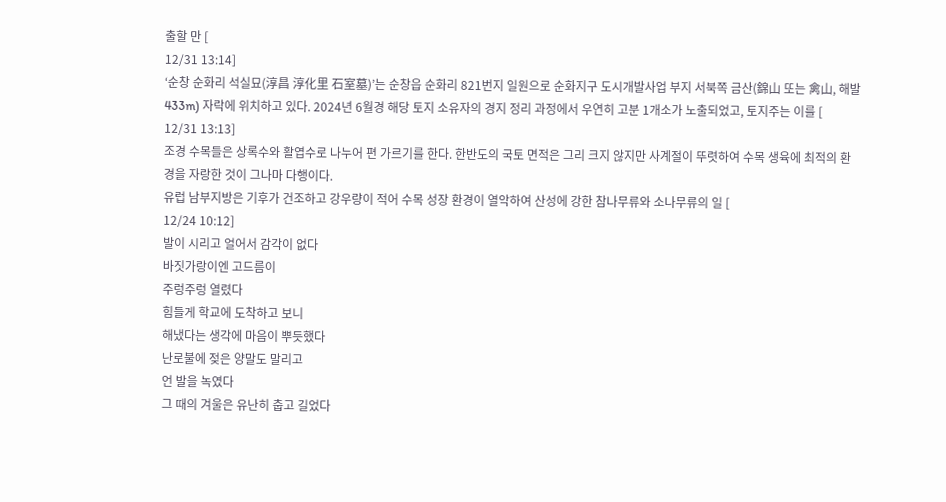출할 만 [
12/31 13:14]
‘순창 순화리 석실묘(淳昌 淳化里 石室墓)’는 순창읍 순화리 821번지 일원으로 순화지구 도시개발사업 부지 서북쪽 금산(錦山 또는 禽山, 해발 433m) 자락에 위치하고 있다. 2024년 6월경 해당 토지 소유자의 경지 정리 과정에서 우연히 고분 1개소가 노출되었고, 토지주는 이를 [
12/31 13:13]
조경 수목들은 상록수와 활엽수로 나누어 편 가르기를 한다. 한반도의 국토 면적은 그리 크지 않지만 사계절이 뚜렷하여 수목 생육에 최적의 환경을 자랑한 것이 그나마 다행이다.
유럽 남부지방은 기후가 건조하고 강우량이 적어 수목 성장 환경이 열악하여 산성에 강한 참나무류와 소나무류의 일 [
12/24 10:12]
발이 시리고 얼어서 감각이 없다
바짓가랑이엔 고드름이
주렁주렁 열렸다
힘들게 학교에 도착하고 보니
해냈다는 생각에 마음이 뿌듯했다
난로불에 젖은 양말도 말리고
언 발을 녹였다
그 때의 겨울은 유난히 춥고 길었다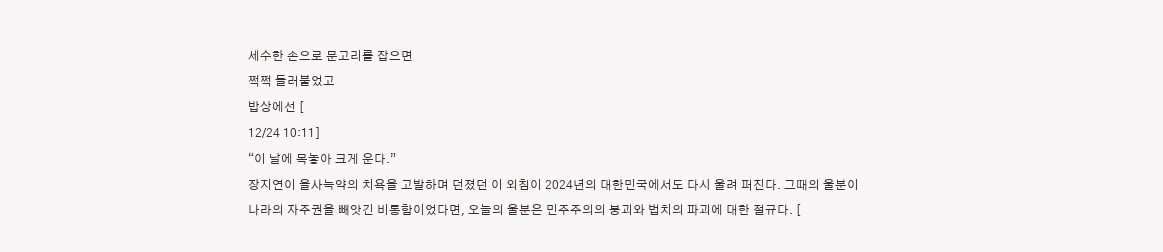세수한 손으로 문고리를 잡으면
쩍쩍 들러붙었고
밥상에선 [
12/24 10:11]
“이 날에 목놓아 크게 운다.”
장지연이 을사늑약의 치욕을 고발하며 던졌던 이 외침이 2024년의 대한민국에서도 다시 울려 퍼진다. 그때의 울분이 나라의 자주권을 빼앗긴 비통함이었다면, 오늘의 울분은 민주주의의 붕괴와 법치의 파괴에 대한 절규다. [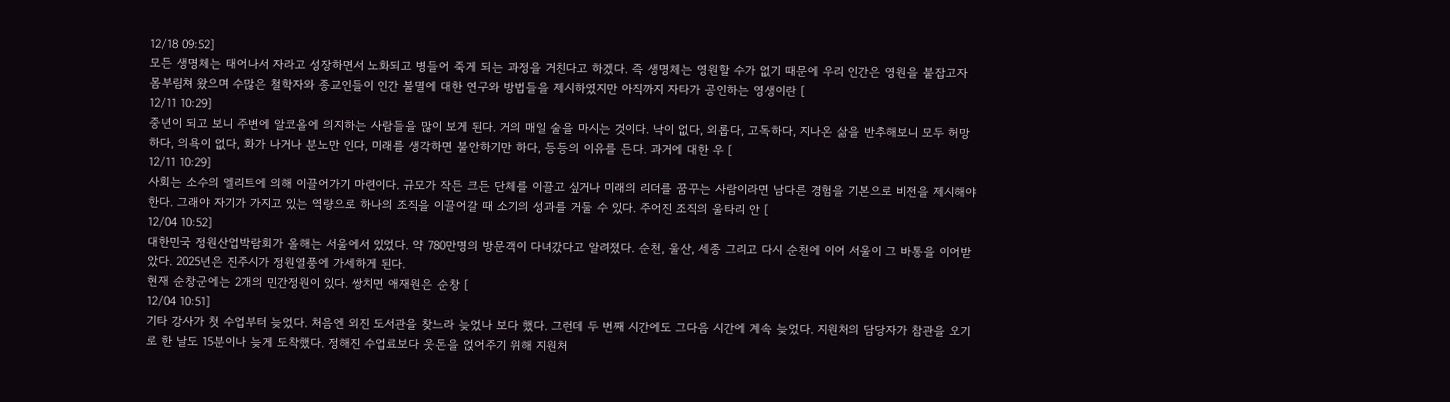12/18 09:52]
모든 생명체는 태어나서 자라고 성장하면서 노화되고 병들어 죽게 되는 과정을 거친다고 하겠다. 즉 생명체는 영원할 수가 없기 때문에 우리 인간은 영원을 붙잡고자 몸부림쳐 왔으며 수많은 철학자와 종교인들이 인간 불멸에 대한 연구와 방법들을 제시하였지만 아직까지 자타가 공인하는 영생이란 [
12/11 10:29]
중년이 되고 보니 주변에 알코올에 의지하는 사람들을 많이 보게 된다. 거의 매일 술을 마시는 것이다. 낙이 없다, 외롭다, 고독하다, 지나온 삶을 반추해보니 모두 허망하다, 의욕이 없다, 화가 나거나 분노만 인다, 미래를 생각하면 불안하기만 하다, 등등의 이유를 든다. 과거에 대한 우 [
12/11 10:29]
사회는 소수의 엘리트에 의해 이끌어가기 마련이다. 규모가 작든 크든 단체를 이끌고 싶거나 미래의 리더를 꿈꾸는 사람이라면 남다른 경험을 기본으로 비전을 제시해야 한다. 그래야 자기가 가지고 있는 역량으로 하나의 조직을 이끌어갈 때 소기의 성과를 거둘 수 있다. 주어진 조직의 울타리 안 [
12/04 10:52]
대한민국 정원산업박람회가 올해는 서울에서 있었다. 약 780만명의 방문객이 다녀갔다고 알려졌다. 순천, 울산, 세종 그리고 다시 순천에 이어 서울이 그 바통을 이어받았다. 2025년은 진주시가 정원열풍에 가세하게 된다.
현재 순창군에는 2개의 민간정원이 있다. 쌍치면 애재원은 순창 [
12/04 10:51]
기타 강사가 첫 수업부터 늦었다. 처음엔 외진 도서관을 찾느라 늦었나 보다 했다. 그런데 두 번째 시간에도 그다음 시간에 계속 늦었다. 지원처의 담당자가 참관을 오기로 한 날도 15분이나 늦게 도착했다. 정해진 수업료보다 웃돈을 얹어주기 위해 지원처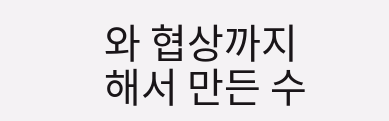와 협상까지 해서 만든 수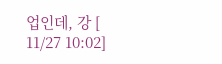업인데, 강 [
11/27 10:02]